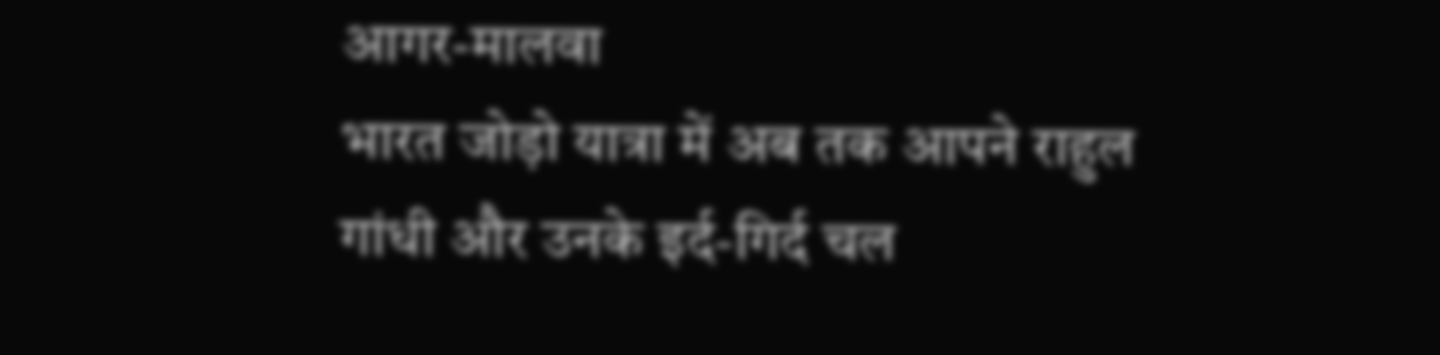आगर-मालवा
भारत जोड़ो यात्रा में अब तक आपने राहुल गांधी और उनके इर्द-गिर्द चल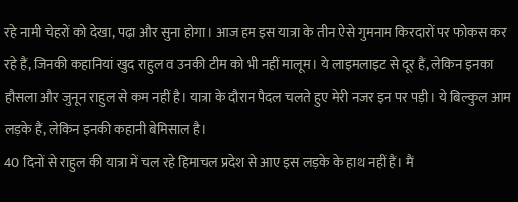रहे नामी चेहरों को देखा, पढ़ा और सुना होगा। आज हम इस यात्रा के तीन ऐसे गुमनाम किरदारों पर फोकस कर रहे हैं, जिनकी कहानियां खुद राहुल व उनकी टीम को भी नहीं मालूम। ये लाइमलाइट से दूर हैं, लेकिन इनका हौसला और जुनून राहुल से कम नहीं है। यात्रा के दौरान पैदल चलते हुए मेरी नजर इन पर पड़ी। ये बिल्कुल आम लड़के हैं, लेकिन इनकी कहानी बेमिसाल है।
40 दिनों से राहुल की यात्रा में चल रहे हिमाचल प्रदेश से आए इस लड़के के हाथ नहीं हैं। मैं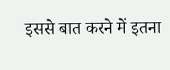इससे बात करने में इतना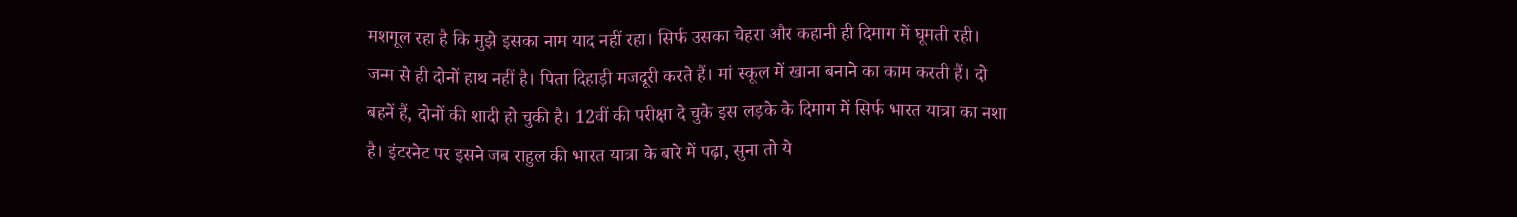मशगूल रहा है कि मुझे इसका नाम याद नहीं रहा। सिर्फ उसका चेहरा और कहानी ही दिमाग में घूमती रही। जन्म से ही दोनों हाथ नहीं है। पिता दिहाड़ी मजदूरी करते हैं। मां स्कूल में खाना बनाने का काम करती हैं। दो बहनें हैं, दोनों की शादी हो चुकी है। 12वीं की परीक्षा दे चुके इस लड़के के दिमाग में सिर्फ भारत यात्रा का नशा है। इंटरनेट पर इसने जब राहुल की भारत यात्रा के बारे में पढ़ा, सुना तो ये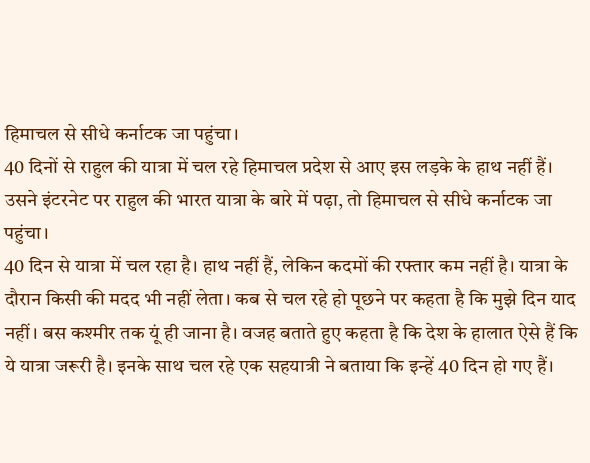हिमाचल से सीधे कर्नाटक जा पहुंचा।
40 दिनों से राहुल की यात्रा में चल रहे हिमाचल प्रदेश से आए इस लड़के के हाथ नहीं हैं। उसने इंटरनेट पर राहुल की भारत यात्रा के बारे में पढ़ा, तो हिमाचल से सीधे कर्नाटक जा पहुंचा।
40 दिन से यात्रा में चल रहा है। हाथ नहीं हैं, लेकिन कदमों की रफ्तार कम नहीं है। यात्रा के दौरान किसी की मदद भी नहीं लेता। कब से चल रहे हो पूछने पर कहता है कि मुझे दिन याद नहीं। बस कश्मीर तक यूं ही जाना है। वजह बताते हुए कहता है कि देश के हालात ऐसे हैं कि ये यात्रा जरूरी है। इनके साथ चल रहे एक सहयात्री ने बताया कि इन्हें 40 दिन हो गए हैं।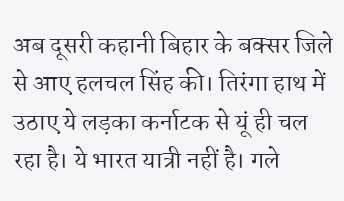अब दूसरी कहानी बिहार के बक्सर जिले से आए हलचल सिंह की। तिरंगा हाथ में उठाए ये लड़का कर्नाटक से यूं ही चल रहा है। ये भारत यात्री नहीं है। गले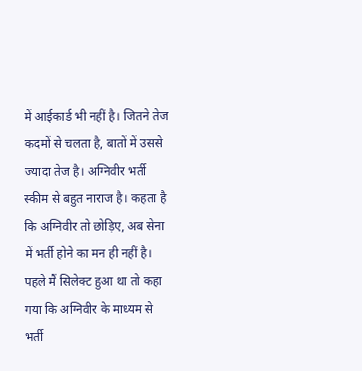में आईकार्ड भी नहीं है। जितने तेज कदमों से चलता है, बातों में उससे ज्यादा तेज है। अग्निवीर भर्ती स्कीम से बहुत नाराज है। कहता है कि अग्निवीर तो छोड़िए, अब सेना में भर्ती होने का मन ही नहीं है। पहले मैं सिलेक्ट हुआ था तो कहा गया कि अग्निवीर के माध्यम से भर्ती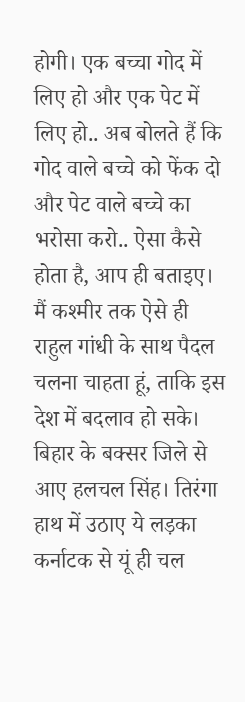होगी। एक बच्चा गोद में लिए हो और एक पेट में लिए हो.. अब बोलते हैं कि गोद वाले बच्चे को फेंक दो और पेट वाले बच्चे का भरोसा करो.. ऐसा कैसे होता है, आप ही बताइए। मैं कश्मीर तक ऐसे ही राहुल गांधी के साथ पैदल चलना चाहता हूं, ताकि इस देश में बदलाव हो सके।
बिहार के बक्सर जिले से आए हलचल सिंह। तिरंगा हाथ में उठाए ये लड़का कर्नाटक से यूं ही चल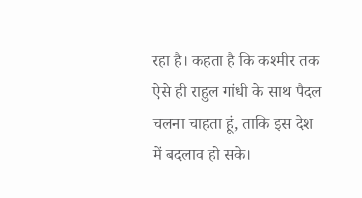रहा है। कहता है कि कश्मीर तक ऐसे ही राहुल गांधी के साथ पैदल चलना चाहता हूं, ताकि इस देश में बदलाव हो सके।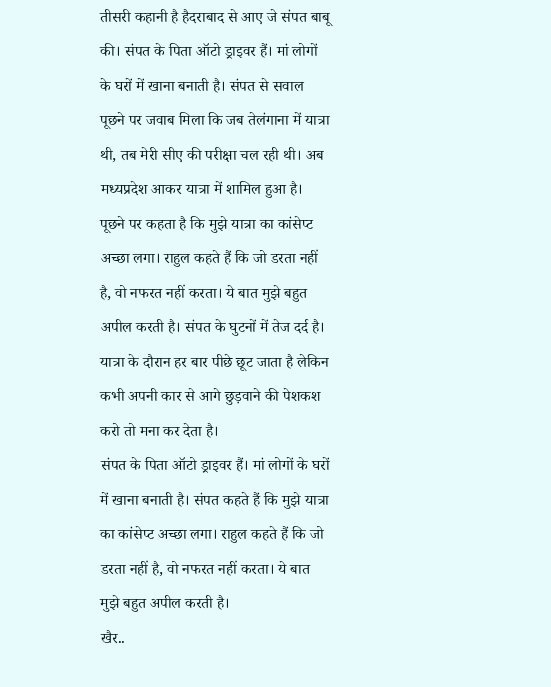तीसरी कहानी है हैदराबाद से आए जे संपत बाबू की। संपत के पिता ऑटो ड्राइवर हैं। मां लोगों के घरों में खाना बनाती है। संपत से सवाल पूछने पर जवाब मिला कि जब तेलंगाना में यात्रा थी, तब मेरी सीए की परीक्षा चल रही थी। अब मध्यप्रदेश आकर यात्रा में शामिल हुआ है। पूछने पर कहता है कि मुझे यात्रा का कांसेप्ट अच्छा लगा। राहुल कहते हैं कि जो डरता नहीं है, वो नफरत नहीं करता। ये बात मुझे बहुत अपील करती है। संपत के घुटनों में तेज दर्द है। यात्रा के दौरान हर बार पीछे छूट जाता है लेकिन कभी अपनी कार से आगे छुड़वाने की पेशकश करो तो मना कर देता है।
संपत के पिता ऑटो ड्राइवर हैं। मां लोगों के घरों में खाना बनाती है। संपत कहते हैं कि मुझे यात्रा का कांसेप्ट अच्छा लगा। राहुल कहते हैं कि जो डरता नहीं है, वो नफरत नहीं करता। ये बात मुझे बहुत अपील करती है।
खैर..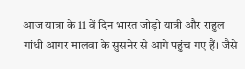आज यात्रा के 11 वें दिन भारत जोड़ो यात्री और राहुल गांधी आगर मालवा के सुसनेर से आगे पहुंच गए हैं। जैसे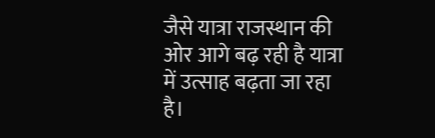जैसे यात्रा राजस्थान की ओर आगे बढ़ रही है यात्रा में उत्साह बढ़ता जा रहा है।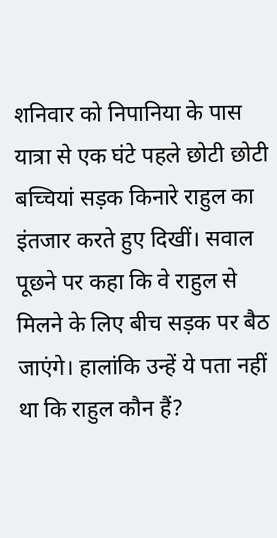शनिवार को निपानिया के पास यात्रा से एक घंटे पहले छोटी छोटी बच्चियां सड़क किनारे राहुल का इंतजार करते हुए दिखीं। सवाल पूछने पर कहा कि वे राहुल से मिलने के लिए बीच सड़क पर बैठ जाएंगे। हालांकि उन्हें ये पता नहीं था कि राहुल कौन हैं?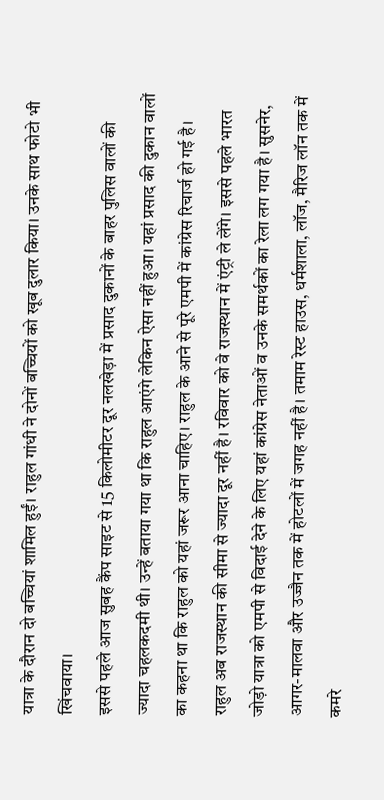यात्रा के दौरान दो बच्चियां शामिल हुईं। राहुल गांधी ने दोनों बच्चियों को खूब दुलार किया। उनके साथ फोटो भी खिंचवाया।
इससे पहले आज सुबह कैंप साइट से 15 किलोमीटर दूर नलखेड़ा में प्रसाद दुकानों के बाहर पुलिस वालों की ज्यादा चहलकदमी थी। उन्हें बताया गया था कि राहुल आएंगे लेकिन ऐसा नहीं हुआ। यहां प्रसाद की दुकान वालों का कहना था कि राहुल को यहां जरूर आना चाहिए। राहुल के आने से पूरे एमपी में कांग्रेस रिचार्ज हो गई है।
राहुल अब राजस्थान की सीमा से ज्यादा दूर नहीं है। रविवार को वे राजस्थान में एंट्री ले लेंगे। इससे पहले भारत जोड़ो यात्रा को एमपी से विदाई देने के लिए यहां कांग्रेस नेताओं व उनके समर्थकों का रेला लग गया है। सुसनेर, आगर-मालवा और उज्जैन तक में होटलों में जगह नहीं है। तमाम रेस्ट हाउस, धर्मशाला, लॉज, मैरिज लॉन तक में कमरे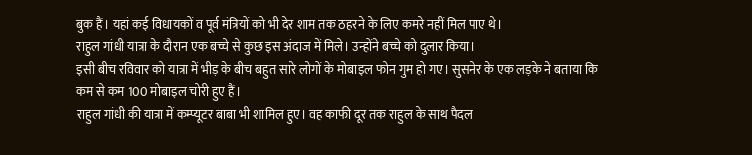बुक हैं। यहां कई विधायकों व पूर्व मंत्रियों को भी देर शाम तक ठहरने के लिए कमरे नहीं मिल पाए थे।
राहुल गांधी यात्रा के दौरान एक बच्चे से कुछ इस अंदाज में मिले। उन्होंने बच्चे को दुलार किया।
इसी बीच रविवार को यात्रा में भीड़ के बीच बहुत सारे लोगों के मोबाइल फोन गुम हो गए। सुसनेर के एक लड़के ने बताया कि कम से कम 100 मोबाइल चोरी हुए हैं।
राहुल गांधी की यात्रा में कम्प्यूटर बाबा भी शामिल हुए। वह काफी दूर तक राहुल के साथ पैदल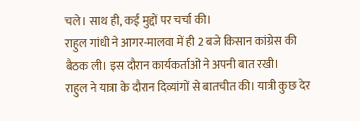चले। साथ ही, कई मुद्दों पर चर्चा की।
राहुल गांधी ने आगर-मालवा में ही 2 बजे किसान कांग्रेस की बैठक ली। इस दौरान कार्यकर्ताओं ने अपनी बात रखी।
राहुल ने यात्रा के दौरान दिव्यांगों से बातचीत की। यात्री कुछ देर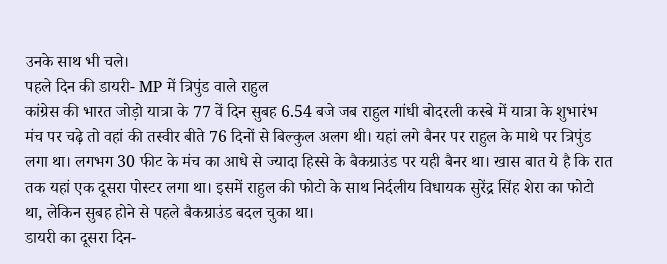उनके साथ भी चले।
पहले दिन की डायरी- MP में त्रिपुंड वाले राहुल
कांग्रेस की भारत जोड़ो यात्रा के 77 वें दिन सुबह 6.54 बजे जब राहुल गांधी बोदरली कस्बे में यात्रा के शुभारंभ मंच पर चढ़े तो वहां की तस्वीर बीते 76 दिनों से बिल्कुल अलग थी। यहां लगे बैनर पर राहुल के माथे पर त्रिपुंड लगा था। लगभग 30 फीट के मंच का आधे से ज्यादा हिस्से के बैकग्राउंड पर यही बैनर था। खास बात ये है कि रात तक यहां एक दूसरा पोस्टर लगा था। इसमें राहुल की फोटो के साथ निर्दलीय विधायक सुरेंद्र सिंह शेरा का फोटो था, लेकिन सुबह होने से पहले बैकग्राउंड बदल चुका था।
डायरी का दूसरा दिन-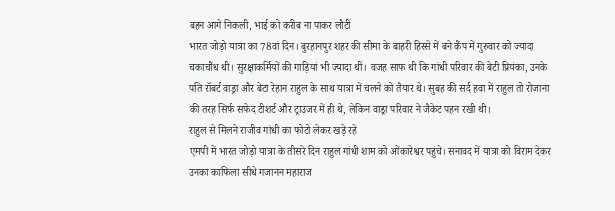बहन आगे निकली, भाई को करीब ना पाकर लौटीं
भारत जोड़ो यात्रा का 78वां दिन। बुरहानपुर शहर की सीमा के बाहरी हिस्से में बने कैंप में गुरुवार को ज्यादा चकाचौंध थी। सुरक्षाकर्मियों की गाड़ियां भी ज्यादा थीं। वजह साफ थी कि गांधी परिवार की बेटी प्रियंका, उनके पति रॉबर्ट वाड्रा और बेटा रेहान राहुल के साथ यात्रा में चलने को तैयार थे। सुबह की सर्द हवा में राहुल तो रोजाना की तरह सिर्फ सफेद टीशर्ट और ट्राउजर में ही थे, लेकिन वाड्रा परिवार ने जैकेट पहन रखी थी।
राहुल से मिलने राजीव गांधी का फोटो लेकर खड़े रहे
एमपी में भारत जोड़ो यात्रा के तीसरे दिन राहुल गांधी शाम को ओंकारेश्वर पहुंचे। सनावद में यात्रा को विराम देकर उनका काफिला सीधे गजानन महाराज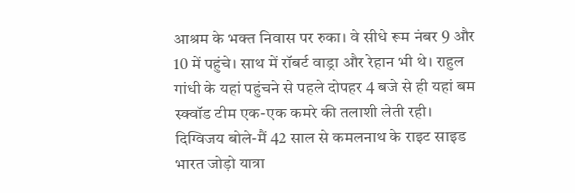आश्रम के भक्त निवास पर रुका। वे सीधे रूम नंबर 9 और 10 में पहुंचे। साथ में रॉबर्ट वाड्रा और रेहान भी थे। राहुल गांधी के यहां पहुंचने से पहले दोपहर 4 बजे से ही यहां बम स्क्वॉड टीम एक-एक कमरे की तलाशी लेती रही।
दिग्विजय बोले-मैं 42 साल से कमलनाथ के राइट साइड
भारत जोड़ो यात्रा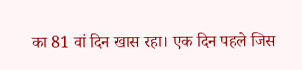का 81 वां दिन खास रहा। एक दिन पहले जिस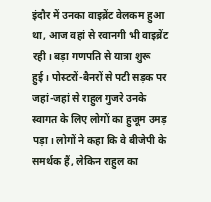इंदौर में उनका वाइब्रेंट वेलकम हुआ था, आज वहां से रवानगी भी वाइब्रेंट रही। बड़ा गणपति से यात्रा शुरू हुई। पोस्टरों-बैनरों से पटी सड़क पर जहां-जहां से राहुल गुजरे उनके स्वागत के लिए लोगों का हुजूम उमड़ पड़ा। लोगों ने कहा कि वे बीजेपी के समर्थक हैं, लेकिन राहुल का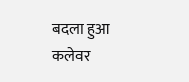बदला हुआ कलेवर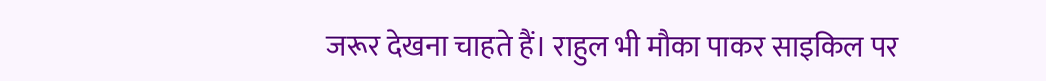जरूर देखना चाहते हैं। राहुल भी मौका पाकर साइकिल पर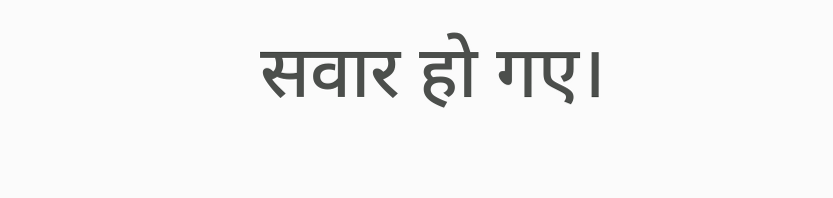सवार हो गए।